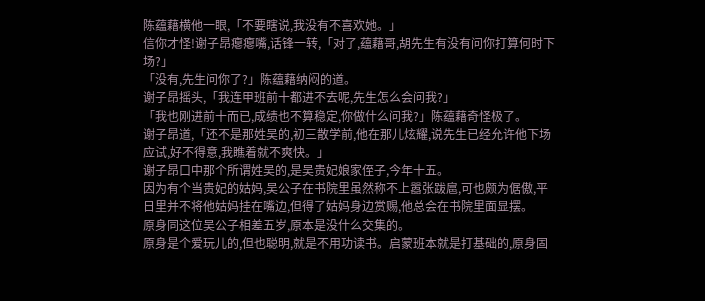陈蕴藉横他一眼,「不要瞎说,我没有不喜欢她。」
信你才怪!谢子昂瘪瘪嘴,话锋一转,「对了,蕴藉哥,胡先生有没有问你打算何时下场?」
「没有,先生问你了?」陈蕴藉纳闷的道。
谢子昂摇头,「我连甲班前十都进不去呢,先生怎么会问我?」
「我也刚进前十而已,成绩也不算稳定,你做什么问我?」陈蕴藉奇怪极了。
谢子昂道,「还不是那姓吴的,初三散学前,他在那儿炫耀,说先生已经允许他下场应试,好不得意,我瞧着就不爽快。」
谢子昂口中那个所谓姓吴的,是吴贵妃娘家侄子,今年十五。
因为有个当贵妃的姑妈,吴公子在书院里虽然称不上嚣张跋扈,可也颇为倨傲,平日里并不将他姑妈挂在嘴边,但得了姑妈身边赏赐,他总会在书院里面显摆。
原身同这位吴公子相差五岁,原本是没什么交集的。
原身是个爱玩儿的,但也聪明,就是不用功读书。启蒙班本就是打基础的,原身固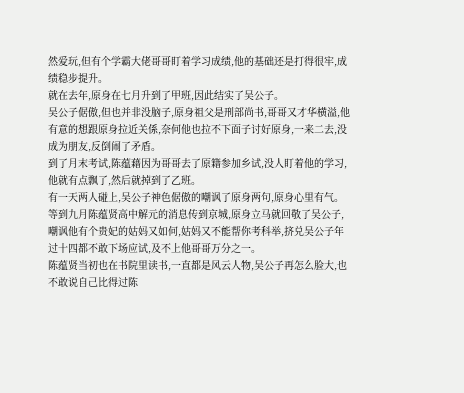然爱玩,但有个学霸大佬哥哥盯着学习成绩,他的基础还是打得很牢,成绩稳步提升。
就在去年,原身在七月升到了甲班,因此结实了吴公子。
吴公子倨傲,但也并非没脑子,原身祖父是刑部尚书,哥哥又才华横溢,他有意的想跟原身拉近关係,奈何他也拉不下面子讨好原身,一来二去,没成为朋友,反倒闹了矛盾。
到了月末考试,陈蕴藉因为哥哥去了原籍参加乡试,没人盯着他的学习,他就有点飘了,然后就掉到了乙班。
有一天两人碰上,吴公子神色倨傲的嘲讽了原身两句,原身心里有气。
等到九月陈蕴贤高中解元的消息传到京城,原身立马就回敬了吴公子,嘲讽他有个贵妃的姑妈又如何,姑妈又不能帮你考科举,挤兑吴公子年过十四都不敢下场应试,及不上他哥哥万分之一。
陈蕴贤当初也在书院里读书,一直都是风云人物,吴公子再怎么脸大,也不敢说自己比得过陈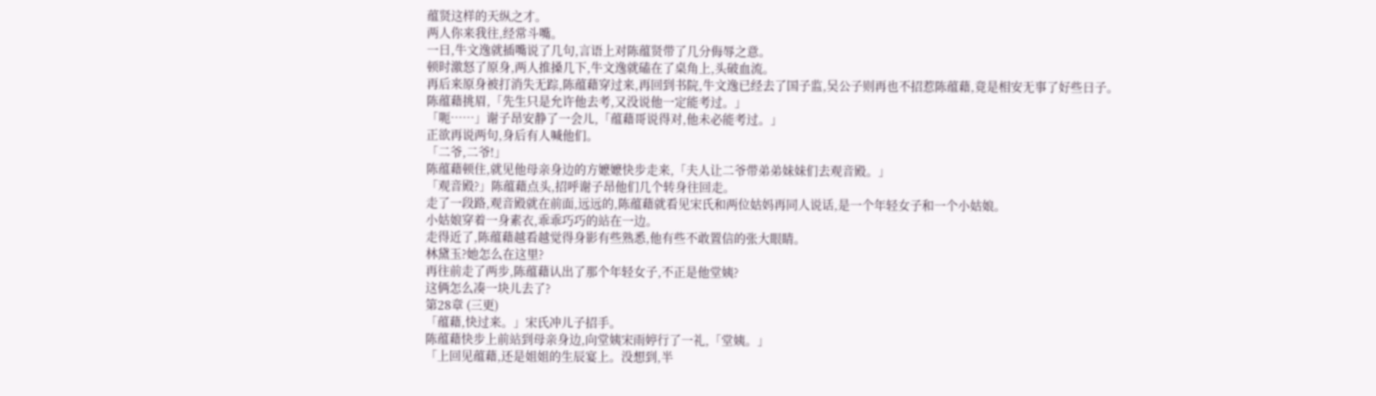蕴贤这样的天纵之才。
两人你来我往,经常斗嘴。
一日,牛文逸就插嘴说了几句,言语上对陈蕴贤带了几分侮辱之意。
顿时激怒了原身,两人推搡几下,牛文逸就磕在了桌角上,头破血流。
再后来原身被打消失无踪,陈蕴藉穿过来,再回到书院,牛文逸已经去了国子监,吴公子则再也不招惹陈蕴藉,竟是相安无事了好些日子。
陈蕴藉挑眉,「先生只是允许他去考,又没说他一定能考过。」
「呃……」谢子昂安静了一会儿,「蕴藉哥说得对,他未必能考过。」
正欲再说两句,身后有人喊他们。
「二爷,二爷!」
陈蕴藉顿住,就见他母亲身边的方嬷嬷快步走来,「夫人让二爷带弟弟妹妹们去观音殿。」
「观音殿?」陈蕴藉点头,招呼谢子昂他们几个转身往回走。
走了一段路,观音殿就在前面,远远的,陈蕴藉就看见宋氏和两位姑妈再同人说话,是一个年轻女子和一个小姑娘。
小姑娘穿着一身素衣,乖乖巧巧的站在一边。
走得近了,陈蕴藉越看越觉得身影有些熟悉,他有些不敢置信的张大眼睛。
林黛玉?她怎么在这里?
再往前走了两步,陈蕴藉认出了那个年轻女子,不正是他堂姨?
这俩怎么凑一块儿去了?
第28章 (三更)
「蕴藉,快过来。」宋氏冲儿子招手。
陈蕴藉快步上前站到母亲身边,向堂姨宋雨婷行了一礼,「堂姨。」
「上回见蕴藉,还是姐姐的生辰宴上。没想到,半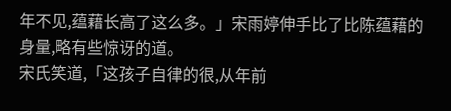年不见,蕴藉长高了这么多。」宋雨婷伸手比了比陈蕴藉的身量,略有些惊讶的道。
宋氏笑道,「这孩子自律的很,从年前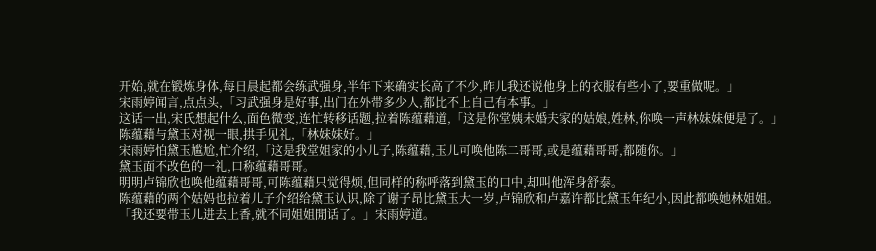开始,就在锻炼身体,每日晨起都会练武强身,半年下来确实长高了不少,昨儿我还说他身上的衣服有些小了,要重做呢。」
宋雨婷闻言,点点头,「习武强身是好事,出门在外带多少人,都比不上自己有本事。」
这话一出,宋氏想起什么,面色微变,连忙转移话题,拉着陈蕴藉道,「这是你堂姨未婚夫家的姑娘,姓林,你唤一声林妹妹便是了。」
陈蕴藉与黛玉对视一眼,拱手见礼,「林妹妹好。」
宋雨婷怕黛玉尴尬,忙介绍,「这是我堂姐家的小儿子,陈蕴藉,玉儿可唤他陈二哥哥,或是蕴藉哥哥,都随你。」
黛玉面不改色的一礼,口称蕴藉哥哥。
明明卢锦欣也唤他蕴藉哥哥,可陈蕴藉只觉得烦,但同样的称呼落到黛玉的口中,却叫他浑身舒泰。
陈蕴藉的两个姑妈也拉着儿子介绍给黛玉认识,除了谢子昂比黛玉大一岁,卢锦欣和卢嘉许都比黛玉年纪小,因此都唤她林姐姐。
「我还要带玉儿进去上香,就不同姐姐閒话了。」宋雨婷道。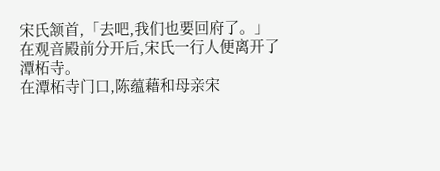宋氏颔首,「去吧,我们也要回府了。」
在观音殿前分开后,宋氏一行人便离开了潭柘寺。
在潭柘寺门口,陈蕴藉和母亲宋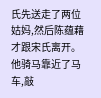氏先送走了两位姑妈,然后陈蕴藉才跟宋氏离开。
他骑马靠近了马车,敲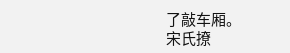了敲车厢。
宋氏撩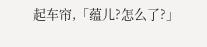起车帘,「蕴儿?怎么了?」